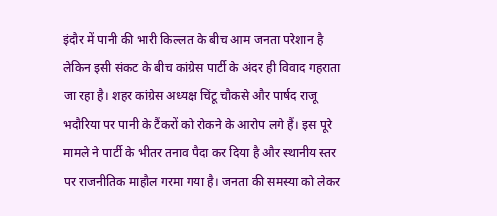इंदौर में पानी की भारी किल्लत के बीच आम जनता परेशान है लेकिन इसी संकट के बीच कांग्रेस पार्टी के अंदर ही विवाद गहराता जा रहा है। शहर कांग्रेस अध्यक्ष चिंटू चौकसे और पार्षद राजू भदौरिया पर पानी के टैंकरों को रोकने के आरोप लगे हैं। इस पूरे मामले ने पार्टी के भीतर तनाव पैदा कर दिया है और स्थानीय स्तर पर राजनीतिक माहौल गरमा गया है। जनता की समस्या को लेकर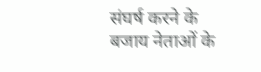संघर्ष करने के बजाय नेताओं के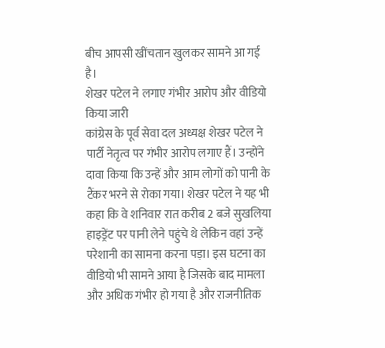बीच आपसी खींचतान खुलकर सामने आ गई है।
शेखर पटेल ने लगाए गंभीर आरोप और वीडियो किया जारी
कांग्रेस के पूर्व सेवा दल अध्यक्ष शेखर पटेल ने पार्टी नेतृत्व पर गंभीर आरोप लगाए हैं। उन्होंने दावा किया कि उन्हें और आम लोगों को पानी के टैंकर भरने से रोका गया। शेखर पटेल ने यह भी कहा कि वे शनिवार रात करीब 2 बजे सुखलिया हाइड्रेंट पर पानी लेने पहुंचे थे लेकिन वहां उन्हें परेशानी का सामना करना पड़ा। इस घटना का वीडियो भी सामने आया है जिसके बाद मामला और अधिक गंभीर हो गया है और राजनीतिक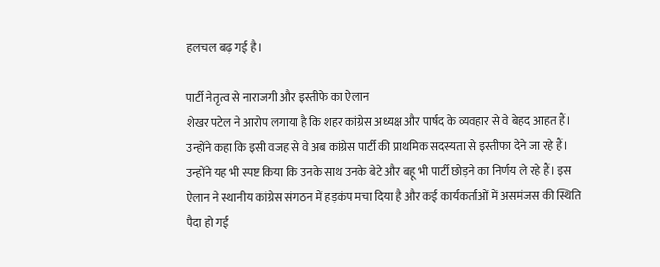हलचल बढ़ गई है।

पार्टी नेतृत्व से नाराजगी और इस्तीफे का ऐलान
शेखर पटेल ने आरोप लगाया है कि शहर कांग्रेस अध्यक्ष और पार्षद के व्यवहार से वे बेहद आहत हैं। उन्होंने कहा कि इसी वजह से वे अब कांग्रेस पार्टी की प्राथमिक सदस्यता से इस्तीफा देने जा रहे हैं। उन्होंने यह भी स्पष्ट किया कि उनके साथ उनके बेटे और बहू भी पार्टी छोड़ने का निर्णय ले रहे हैं। इस ऐलान ने स्थानीय कांग्रेस संगठन में हड़कंप मचा दिया है और कई कार्यकर्ताओं में असमंजस की स्थिति पैदा हो गई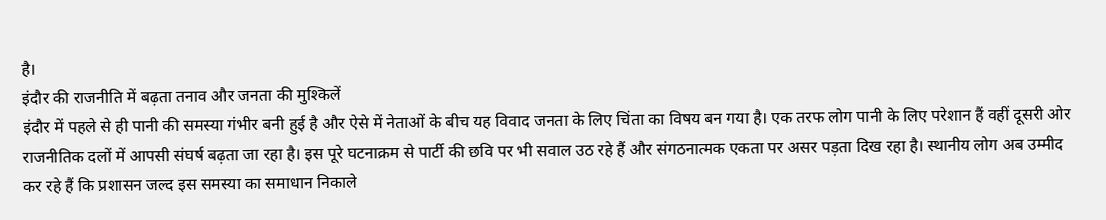है।
इंदौर की राजनीति में बढ़ता तनाव और जनता की मुश्किलें
इंदौर में पहले से ही पानी की समस्या गंभीर बनी हुई है और ऐसे में नेताओं के बीच यह विवाद जनता के लिए चिंता का विषय बन गया है। एक तरफ लोग पानी के लिए परेशान हैं वहीं दूसरी ओर राजनीतिक दलों में आपसी संघर्ष बढ़ता जा रहा है। इस पूरे घटनाक्रम से पार्टी की छवि पर भी सवाल उठ रहे हैं और संगठनात्मक एकता पर असर पड़ता दिख रहा है। स्थानीय लोग अब उम्मीद कर रहे हैं कि प्रशासन जल्द इस समस्या का समाधान निकाले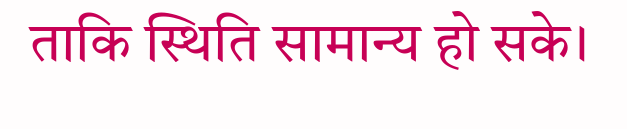ताकि स्थिति सामान्य हो सके।